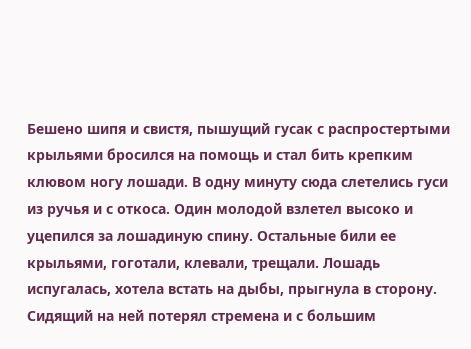Бешено шипя и свистя, пышущий гусак с распростертыми крыльями бросился на помощь и стал бить крепким клювом ногу лошади. В одну минуту сюда слетелись гуси из ручья и с откоса. Один молодой взлетел высоко и уцепился за лошадиную спину. Остальные били ее крыльями, гоготали, клевали, трещали. Лошадь испугалась, хотела встать на дыбы, прыгнула в сторону. Сидящий на ней потерял стремена и с большим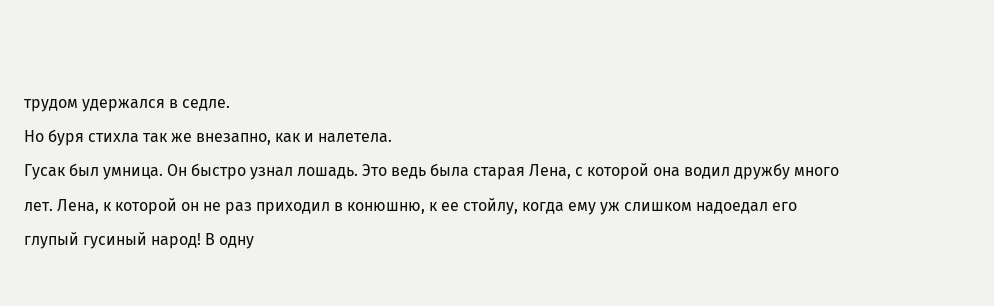трудом удержался в седле.
Но буря стихла так же внезапно, как и налетела.
Гусак был умница. Он быстро узнал лошадь. Это ведь была старая Лена, с которой она водил дружбу много лет. Лена, к которой он не раз приходил в конюшню, к ее стойлу, когда ему уж слишком надоедал его глупый гусиный народ! В одну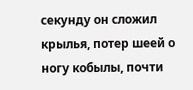секунду он сложил крылья, потер шеей о ногу кобылы, почти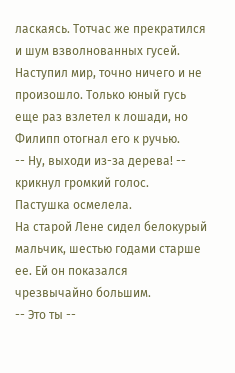ласкаясь. Тотчас же прекратился и шум взволнованных гусей.
Наступил мир, точно ничего и не произошло. Только юный гусь еще раз взлетел к лошади, но Филипп отогнал его к ручью.
-- Ну, выходи из-за дерева! -- крикнул громкий голос.
Пастушка осмелела.
На старой Лене сидел белокурый мальчик, шестью годами старше ее. Ей он показался чрезвычайно большим.
-- Это ты --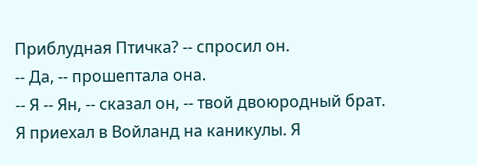Приблудная Птичка? -- спросил он.
-- Да, -- прошептала она.
-- Я -- Ян, -- сказал он, -- твой двоюродный брат. Я приехал в Войланд на каникулы. Я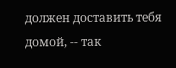должен доставить тебя домой, -- так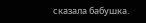сказала бабушка.